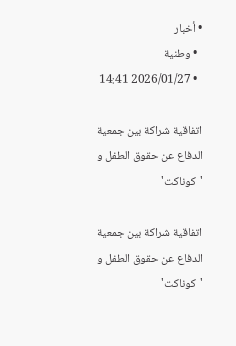• أخبار
  • وطنية
  • 2026/01/27 14:41

اتفاقية شراكة بين جمعية الدفاع عن حقوق الطفل و 'كوناكت'

اتفاقية شراكة بين جمعية الدفاع عن حقوق الطفل و 'كوناكت'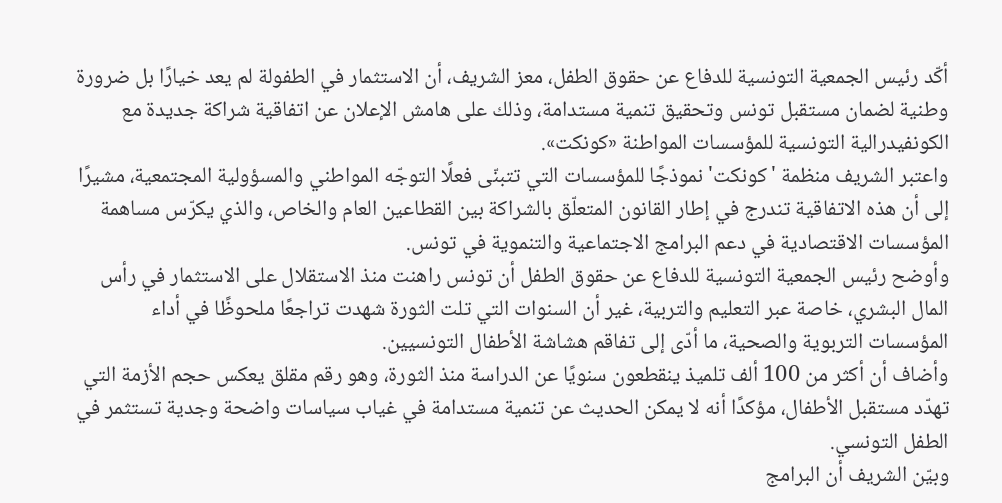أكّد رئيس الجمعية التونسية للدفاع عن حقوق الطفل، معز الشريف، أن الاستثمار في الطفولة لم يعد خيارًا بل ضرورة وطنية لضمان مستقبل تونس وتحقيق تنمية مستدامة، وذلك على هامش الإعلان عن اتفاقية شراكة جديدة مع الكونفيدرالية التونسية للمؤسسات المواطنة «كونكت».
واعتبر الشريف منظمة 'كونكت' نموذجًا للمؤسسات التي تتبنّى فعلًا التوجّه المواطني والمسؤولية المجتمعية، مشيرًا إلى أن هذه الاتفاقية تندرج في إطار القانون المتعلّق بالشراكة بين القطاعين العام والخاص، والذي يكرّس مساهمة المؤسسات الاقتصادية في دعم البرامج الاجتماعية والتنموية في تونس.
وأوضح رئيس الجمعية التونسية للدفاع عن حقوق الطفل أن تونس راهنت منذ الاستقلال على الاستثمار في رأس المال البشري، خاصة عبر التعليم والتربية، غير أن السنوات التي تلت الثورة شهدت تراجعًا ملحوظًا في أداء المؤسسات التربوية والصحية، ما أدّى إلى تفاقم هشاشة الأطفال التونسيين.
وأضاف أن أكثر من 100 ألف تلميذ ينقطعون سنويًا عن الدراسة منذ الثورة، وهو رقم مقلق يعكس حجم الأزمة التي تهدّد مستقبل الأطفال، مؤكدًا أنه لا يمكن الحديث عن تنمية مستدامة في غياب سياسات واضحة وجدية تستثمر في الطفل التونسي.
وبيّن الشريف أن البرامج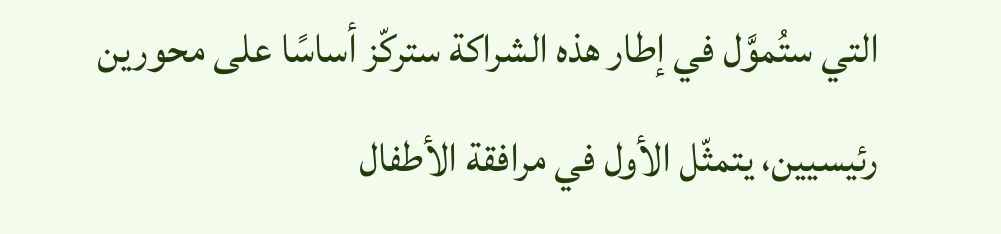التي ستُموَّل في إطار هذه الشراكة ستركّز أساسًا على محورين رئيسيين، يتمثّل الأول في مرافقة الأطفال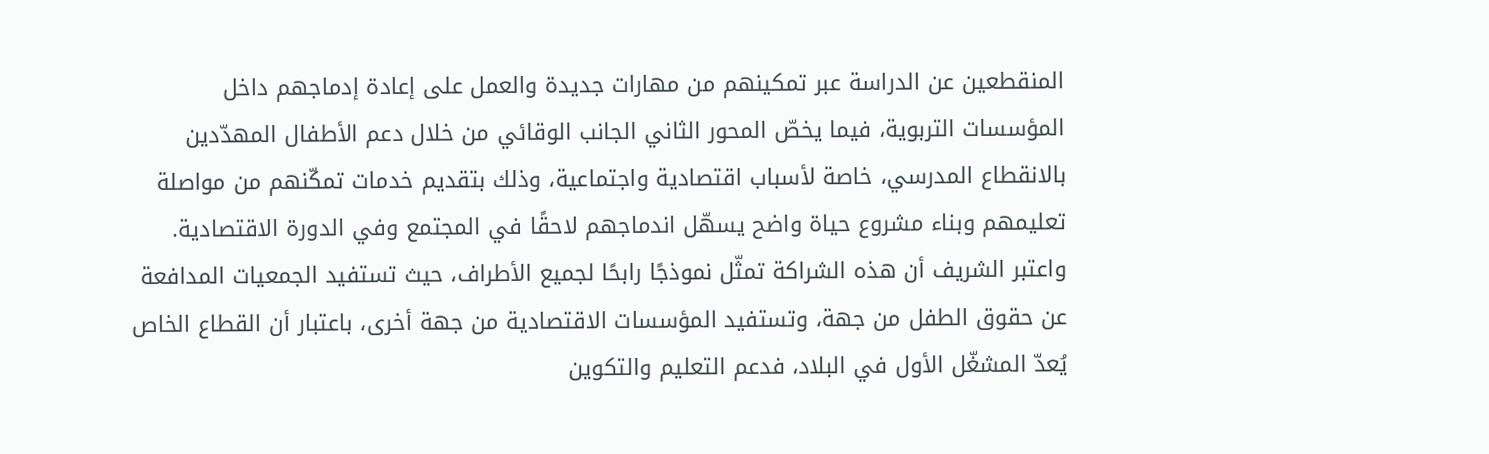المنقطعين عن الدراسة عبر تمكينهم من مهارات جديدة والعمل على إعادة إدماجهم داخل المؤسسات التربوية، فيما يخصّ المحور الثاني الجانب الوقائي من خلال دعم الأطفال المهدّدين بالانقطاع المدرسي، خاصة لأسباب اقتصادية واجتماعية، وذلك بتقديم خدمات تمكّنهم من مواصلة تعليمهم وبناء مشروع حياة واضح يسهّل اندماجهم لاحقًا في المجتمع وفي الدورة الاقتصادية.
واعتبر الشريف أن هذه الشراكة تمثّل نموذجًا رابحًا لجميع الأطراف، حيث تستفيد الجمعيات المدافعة عن حقوق الطفل من جهة، وتستفيد المؤسسات الاقتصادية من جهة أخرى، باعتبار أن القطاع الخاص يُعدّ المشغّل الأول في البلاد، فدعم التعليم والتكوين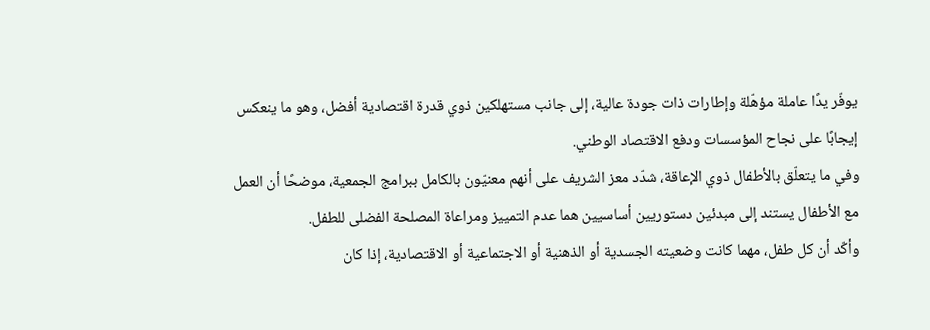يوفّر يدًا عاملة مؤهّلة وإطارات ذات جودة عالية، إلى جانب مستهلكين ذوي قدرة اقتصادية أفضل، وهو ما ينعكس إيجابًا على نجاح المؤسسات ودفع الاقتصاد الوطني.
وفي ما يتعلّق بالأطفال ذوي الإعاقة، شدّد معز الشريف على أنهم معنيّون بالكامل ببرامج الجمعية، موضحًا أن العمل مع الأطفال يستند إلى مبدئين دستوريين أساسيين هما عدم التمييز ومراعاة المصلحة الفضلى للطفل.
وأكّد أن كل طفل، مهما كانت وضعيته الجسدية أو الذهنية أو الاجتماعية أو الاقتصادية، إذا كان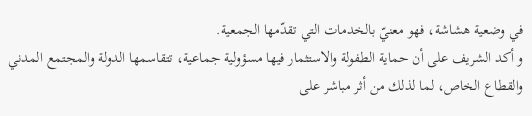في وضعية هشاشة، فهو معنيّ بالخدمات التي تقدّمها الجمعية.
و أكد الشريف على أن حماية الطفولة والاستثمار فيها مسؤولية جماعية، تتقاسمها الدولة والمجتمع المدني والقطاع الخاص، لما لذلك من أثر مباشر على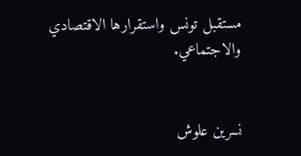مستقبل تونس واستقرارها الاقتصادي والاجتماعي.


نسرين علوش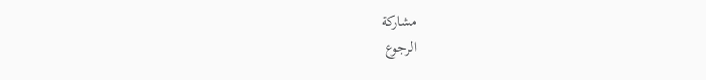مشاركة
الرجوع